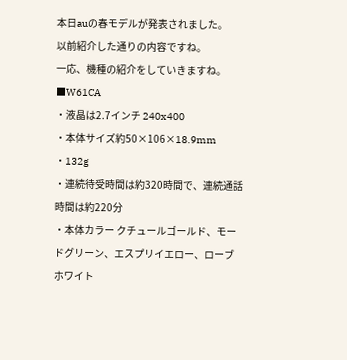本日auの春モデルが発表されました。
以前紹介した通りの内容ですね。
一応、機種の紹介をしていきますね。
■W61CA
・液晶は2.7インチ 240x400
・本体サイズ約50×106×18.9mm
・132g
・連続待受時間は約320時間で、連続通話時間は約220分
・本体カラー クチュールゴールド、モードグリーン、エスプリイエロー、ローブホワイト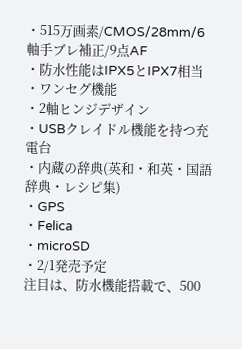・515万画素/CMOS/28mm/6軸手ブレ補正/9点AF
・防水性能はIPX5とIPX7相当
・ワンセグ機能
・2軸ヒンジデザイン
・USBクレイドル機能を持つ充電台
・内蔵の辞典(英和・和英・国語辞典・レシピ集)
・GPS
・Felica
・microSD
・2/1発売予定
注目は、防水機能搭載で、500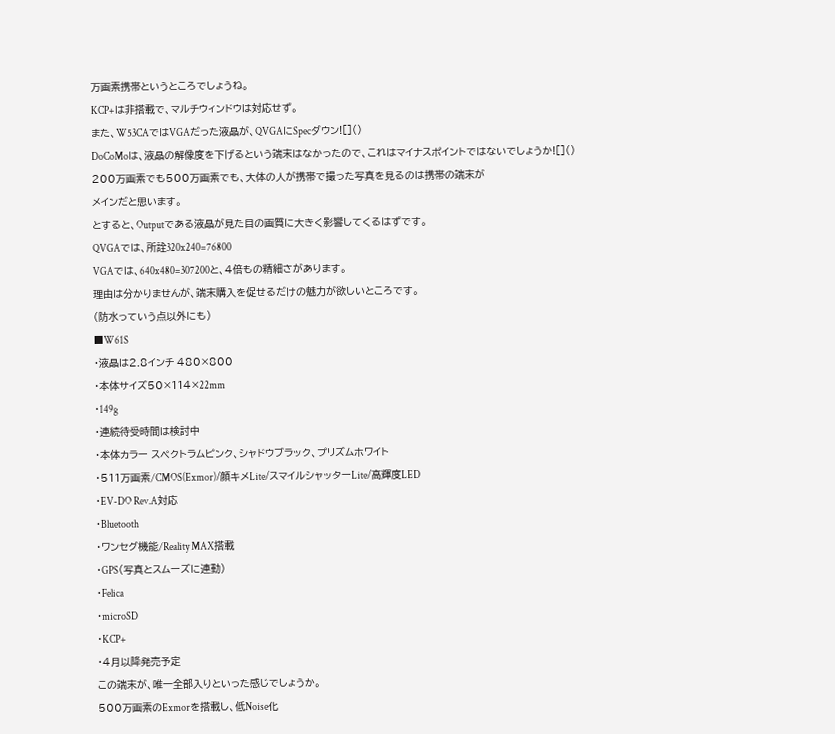万画素携帯というところでしょうね。
KCP+は非搭載で、マルチウィンドウは対応せず。
また、W53CAではVGAだった液晶が、QVGAにSpecダウン![]()
DoCoMoは、液晶の解像度を下げるという端末はなかったので、これはマイナスポイントではないでしょうか![]()
200万画素でも500万画素でも、大体の人が携帯で撮った写真を見るのは携帯の端末が
メインだと思います。
とすると、Outputである液晶が見た目の画質に大きく影響してくるはずです。
QVGAでは、所詮320x240=76800
VGAでは、640x480=307200と、4倍もの精細さがあります。
理由は分かりませんが、端末購入を促せるだけの魅力が欲しいところです。
(防水っていう点以外にも)
■W61S
・液晶は2.8インチ 480×800
・本体サイズ50×114×22mm
・149g
・連続待受時間は検討中
・本体カラー スペクトラムピンク、シャドウブラック、プリズムホワイト
・511万画素/CMOS(Exmor)/顔キメLite/スマイルシャッターLite/高輝度LED
・EV-DO Rev.A対応
・Bluetooth
・ワンセグ機能/Reality MAX搭載
・GPS(写真とスムーズに連動)
・Felica
・microSD
・KCP+
・4月以降発売予定
この端末が、唯一全部入りといった感じでしょうか。
500万画素のExmorを搭載し、低Noise化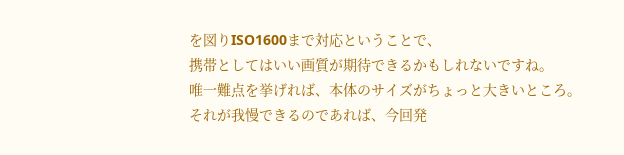を図りISO1600まで対応ということで、
携帯としてはいい画質が期待できるかもしれないですね。
唯一難点を挙げれば、本体のサイズがちょっと大きいところ。
それが我慢できるのであれば、今回発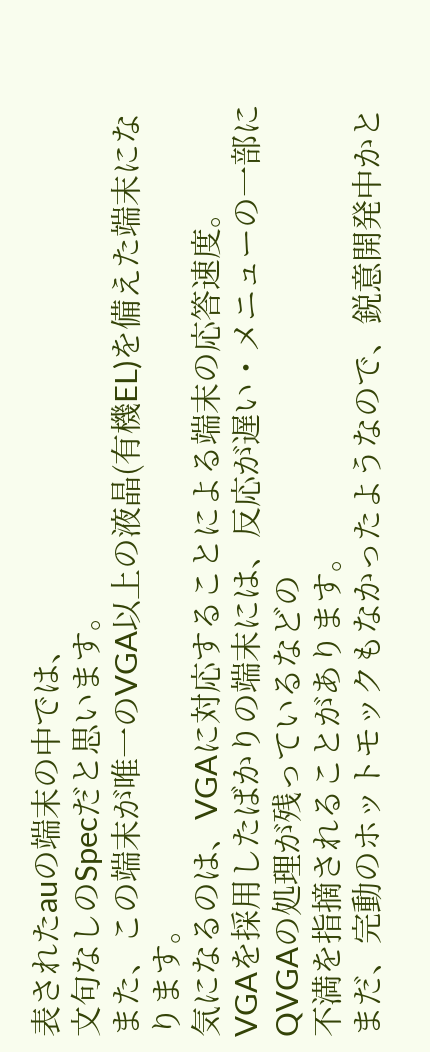表されたauの端末の中では、
文句なしのSpecだと思います。
また、この端末が唯一のVGA以上の液晶(有機EL)を備えた端末になります。
気になるのは、VGAに対応することによる端末の応答速度。
VGAを採用したばかりの端末には、反応が遅い・メニューの一部にQVGAの処理が残っているなどの
不満を指摘されることがあります。
まだ、完動のホットモックもなかったようなので、鋭意開発中かと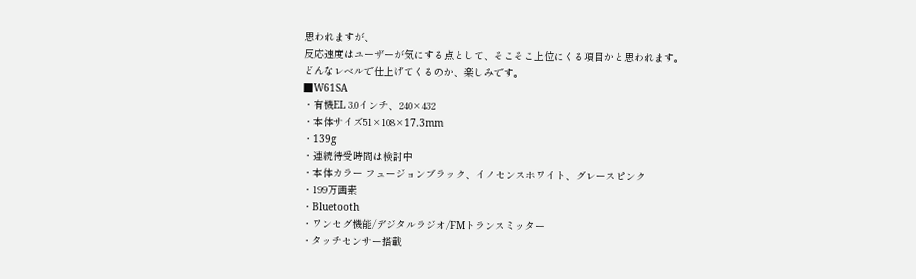思われますが、
反応速度はユーザーが気にする点として、そこそこ上位にくる項目かと思われます。
どんなレベルで仕上げてくるのか、楽しみです。
■W61SA
・有機EL 3.0インチ、240×432
・本体サイズ51×108×17.3mm
・139g
・連続待受時間は検討中
・本体カラー フュージョンブラック、イノセンスホワイト、グレースピンク
・199万画素
・Bluetooth
・ワンセグ機能/デジタルラジオ/FMトランスミッター
・タッチセンサー搭載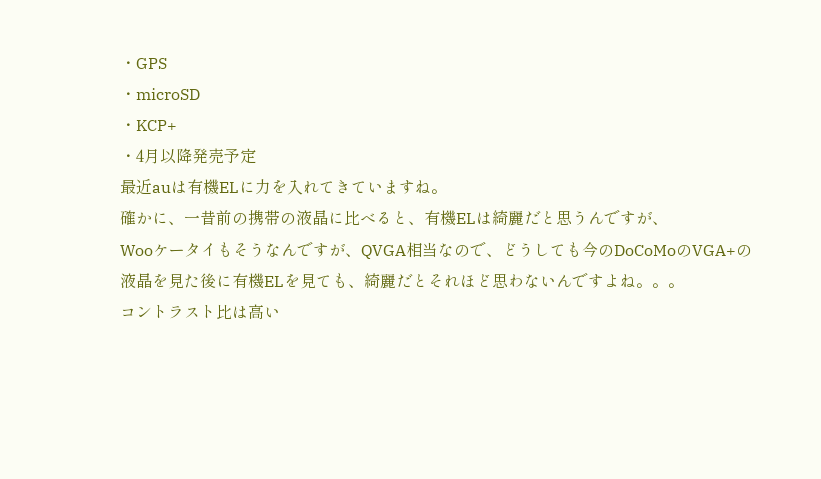・GPS
・microSD
・KCP+
・4月以降発売予定
最近auは有機ELに力を入れてきていますね。
確かに、一昔前の携帯の液晶に比べると、有機ELは綺麗だと思うんですが、
Wooケータイもそうなんですが、QVGA相当なので、どうしても今のDoCoMoのVGA+の
液晶を見た後に有機ELを見ても、綺麗だとそれほど思わないんですよね。。。
コントラスト比は高い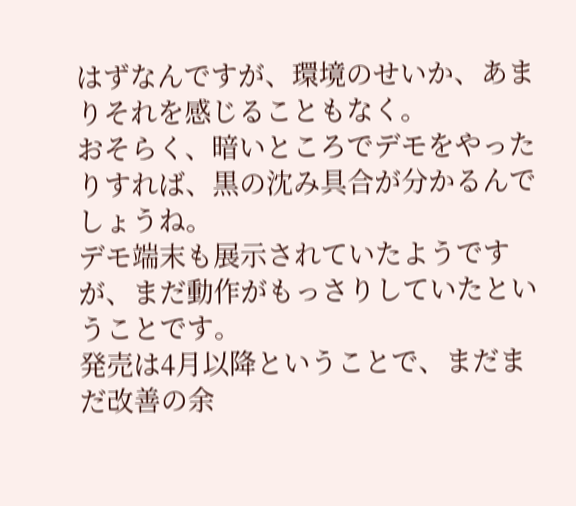はずなんですが、環境のせいか、あまりそれを感じることもなく。
おそらく、暗いところでデモをやったりすれば、黒の沈み具合が分かるんでしょうね。
デモ端末も展示されていたようですが、まだ動作がもっさりしていたということです。
発売は4月以降ということで、まだまだ改善の余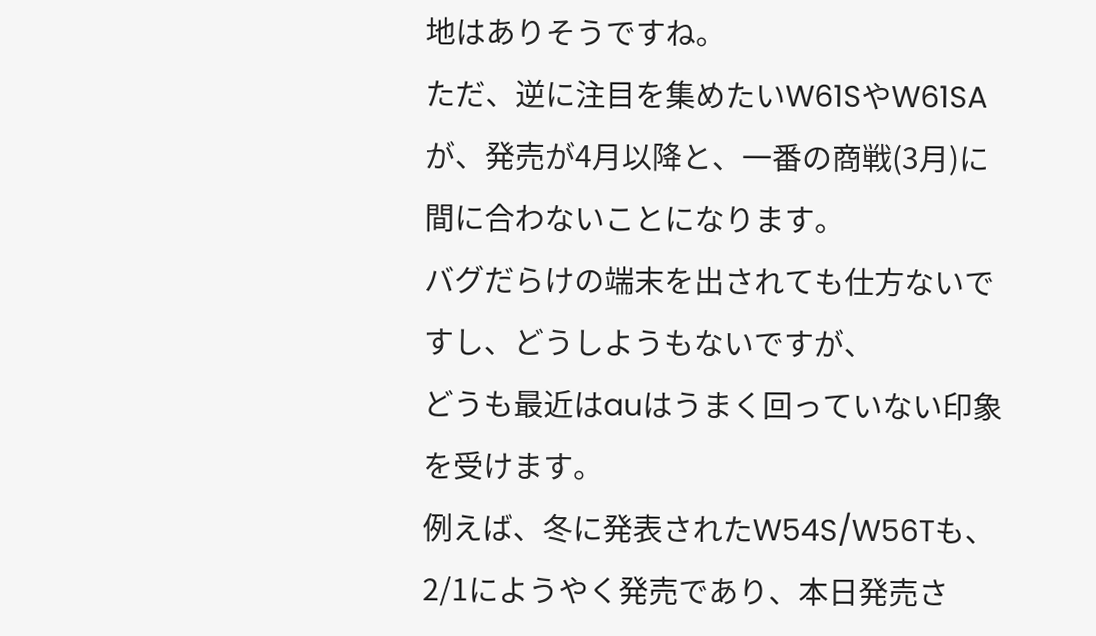地はありそうですね。
ただ、逆に注目を集めたいW61SやW61SAが、発売が4月以降と、一番の商戦(3月)に
間に合わないことになります。
バグだらけの端末を出されても仕方ないですし、どうしようもないですが、
どうも最近はauはうまく回っていない印象を受けます。
例えば、冬に発表されたW54S/W56Tも、2/1にようやく発売であり、本日発売さ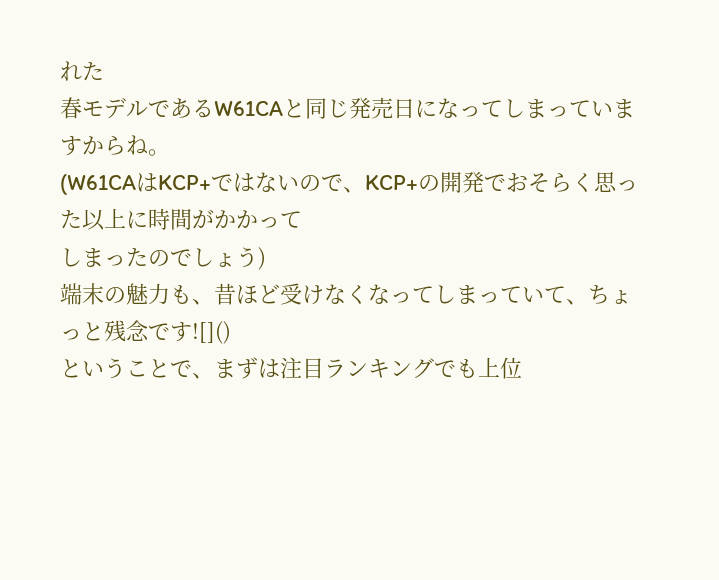れた
春モデルであるW61CAと同じ発売日になってしまっていますからね。
(W61CAはKCP+ではないので、KCP+の開発でおそらく思った以上に時間がかかって
しまったのでしょう)
端末の魅力も、昔ほど受けなくなってしまっていて、ちょっと残念です![]()
ということで、まずは注目ランキングでも上位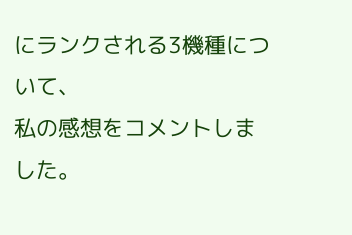にランクされる3機種について、
私の感想をコメントしました。